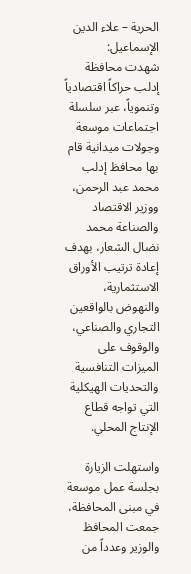الحرية – علاء الدين الإسماعيل:
شهدت محافظة إدلب حراكاً اقتصادياً وتنموياً، عبر سلسلة اجتماعات موسعة وجولات ميدانية قام بها محافظ إدلب محمد عبد الرحمن، ووزير الاقتصاد والصناعة محمد نضال الشعار، بهدف إعادة ترتيب الأوراق الاستثمارية، والنهوض بالواقعين التجاري والصناعي، والوقوف على الميزات التنافسية والتحديات الهيكلية التي تواجه قطاع الإنتاج المحلي.

واستهلت الزيارة بجلسة عمل موسعة في مبنى المحافظة، جمعت المحافظ والوزير وعدداً من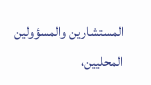المستشارين والمسؤولين المحليين،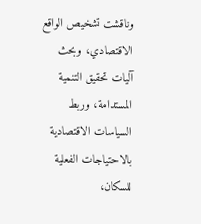وناقشت تشخيص الواقع الاقتصادي، وبحث آليات تحقيق التنمية المستدامة، وربط السياسات الاقتصادية بالاحتياجات الفعلية للسكان،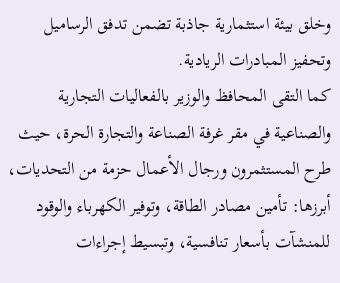وخلق بيئة استثمارية جاذبة تضمن تدفق الرساميل وتحفيز المبادرات الريادية.
كما التقى المحافظ والوزير بالفعاليات التجارية والصناعية في مقر غرفة الصناعة والتجارة الحرة، حيث طرح المستثمرون ورجال الأعمال حزمة من التحديات، أبرزها: تأمين مصادر الطاقة، وتوفير الكهرباء والوقود للمنشآت بأسعار تنافسية، وتبسيط إجراءات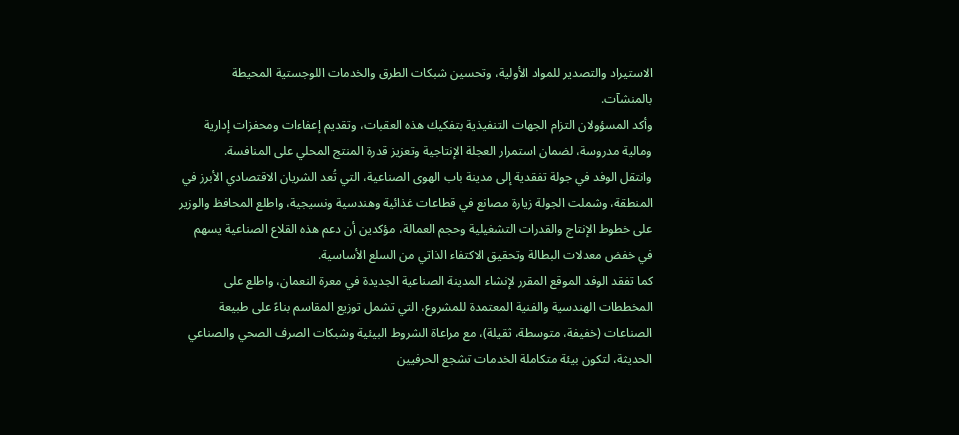الاستيراد والتصدير للمواد الأولية، وتحسين شبكات الطرق والخدمات اللوجستية المحيطة بالمنشآت.
وأكد المسؤولان التزام الجهات التنفيذية بتفكيك هذه العقبات، وتقديم إعفاءات ومحفزات إدارية ومالية مدروسة، لضمان استمرار العجلة الإنتاجية وتعزيز قدرة المنتج المحلي على المنافسة.
وانتقل الوفد في جولة تفقدية إلى مدينة باب الهوى الصناعية، التي تُعد الشريان الاقتصادي الأبرز في المنطقة، وشملت الجولة زيارة مصانع في قطاعات غذائية وهندسية ونسيجية، واطلع المحافظ والوزير على خطوط الإنتاج والقدرات التشغيلية وحجم العمالة، مؤكدين أن دعم هذه القلاع الصناعية يسهم في خفض معدلات البطالة وتحقيق الاكتفاء الذاتي من السلع الأساسية.
كما تفقد الوفد الموقع المقرر لإنشاء المدينة الصناعية الجديدة في معرة النعمان، واطلع على المخططات الهندسية والفنية المعتمدة للمشروع، التي تشمل توزيع المقاسم بناءً على طبيعة الصناعات (خفيفة، متوسطة، ثقيلة)، مع مراعاة الشروط البيئية وشبكات الصرف الصحي والصناعي الحديثة، لتكون بيئة متكاملة الخدمات تشجع الحرفيين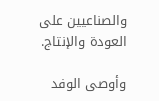والصناعيين على العودة والإنتاج.

وأوصى الوفد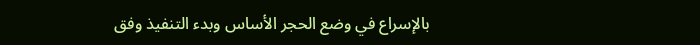بالإسراع في وضع الحجر الأساس وبدء التنفيذ وفق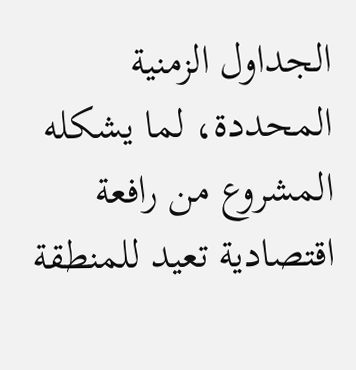الجداول الزمنية المحددة، لما يشكله المشروع من رافعة اقتصادية تعيد للمنطقة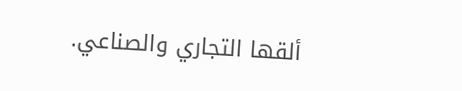ألقها التجاري والصناعي.